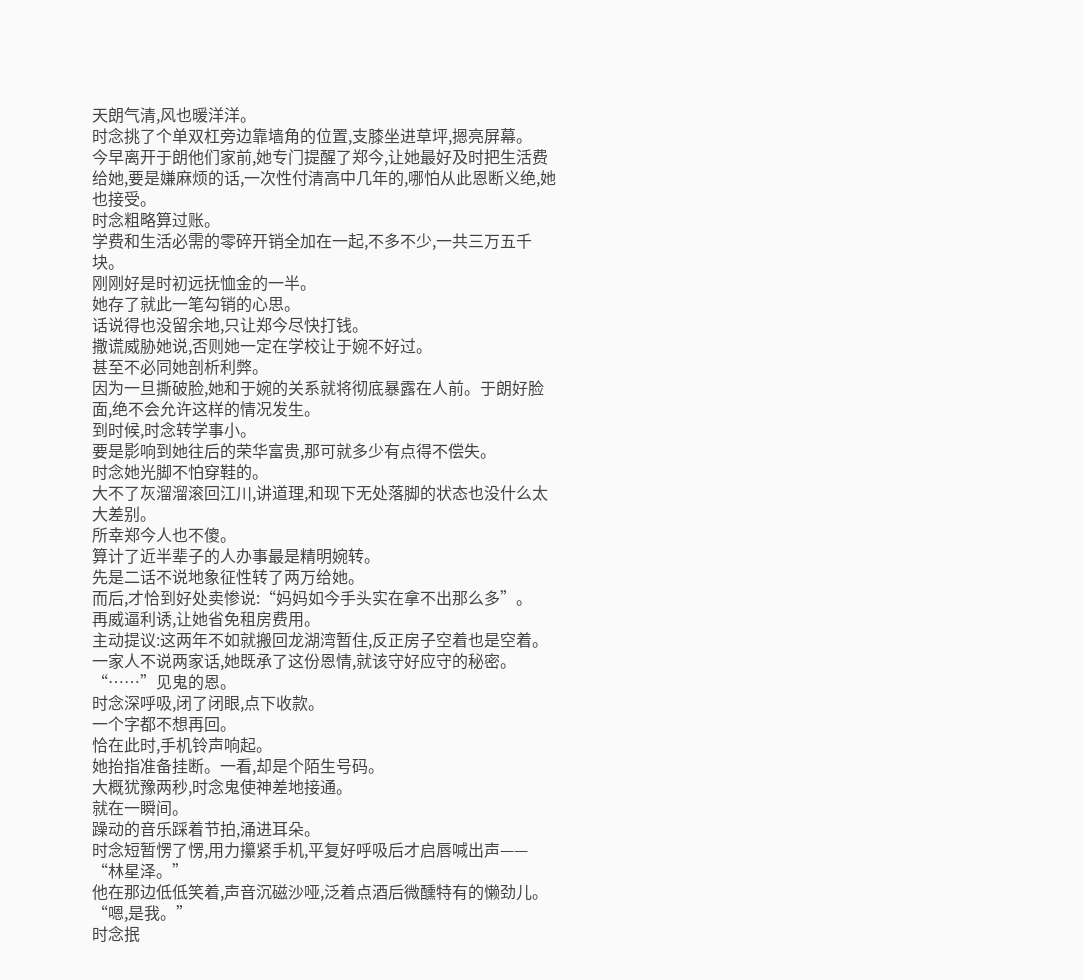天朗气清,风也暖洋洋。
时念挑了个单双杠旁边靠墙角的位置,支膝坐进草坪,摁亮屏幕。
今早离开于朗他们家前,她专门提醒了郑今,让她最好及时把生活费给她,要是嫌麻烦的话,一次性付清高中几年的,哪怕从此恩断义绝,她也接受。
时念粗略算过账。
学费和生活必需的零碎开销全加在一起,不多不少,一共三万五千块。
刚刚好是时初远抚恤金的一半。
她存了就此一笔勾销的心思。
话说得也没留余地,只让郑今尽快打钱。
撒谎威胁她说,否则她一定在学校让于婉不好过。
甚至不必同她剖析利弊。
因为一旦撕破脸,她和于婉的关系就将彻底暴露在人前。于朗好脸面,绝不会允许这样的情况发生。
到时候,时念转学事小。
要是影响到她往后的荣华富贵,那可就多少有点得不偿失。
时念她光脚不怕穿鞋的。
大不了灰溜溜滚回江川,讲道理,和现下无处落脚的状态也没什么太大差别。
所幸郑今人也不傻。
算计了近半辈子的人办事最是精明婉转。
先是二话不说地象征性转了两万给她。
而后,才恰到好处卖惨说:“妈妈如今手头实在拿不出那么多”。
再威逼利诱,让她省免租房费用。
主动提议:这两年不如就搬回龙湖湾暂住,反正房子空着也是空着。一家人不说两家话,她既承了这份恩情,就该守好应守的秘密。
“……”见鬼的恩。
时念深呼吸,闭了闭眼,点下收款。
一个字都不想再回。
恰在此时,手机铃声响起。
她抬指准备挂断。一看,却是个陌生号码。
大概犹豫两秒,时念鬼使神差地接通。
就在一瞬间。
躁动的音乐踩着节拍,涌进耳朵。
时念短暂愣了愣,用力攥紧手机,平复好呼吸后才启唇喊出声——
“林星泽。”
他在那边低低笑着,声音沉磁沙哑,泛着点酒后微醺特有的懒劲儿。
“嗯,是我。”
时念抿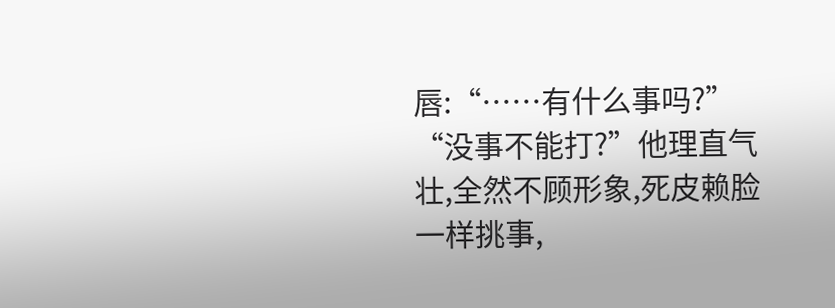唇:“……有什么事吗?”
“没事不能打?”他理直气壮,全然不顾形象,死皮赖脸一样挑事,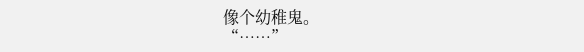像个幼稚鬼。
“……”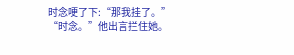时念哽了下:“那我挂了。”
“时念。”他出言拦住她。